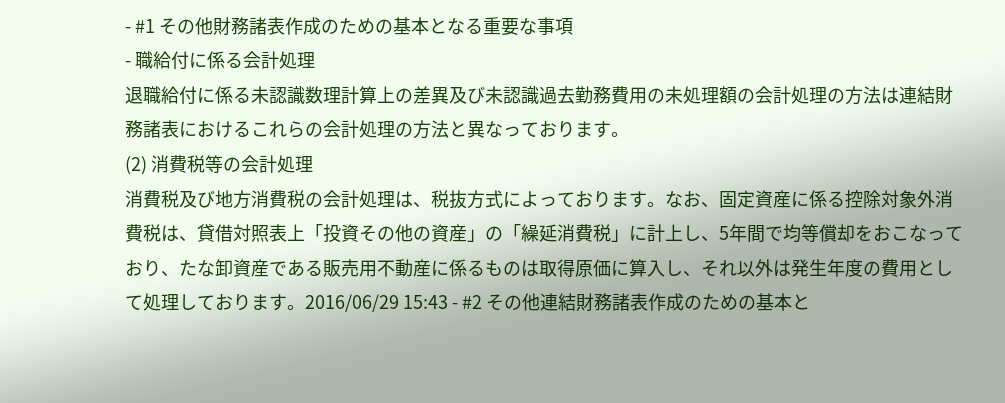- #1 その他財務諸表作成のための基本となる重要な事項
- 職給付に係る会計処理
退職給付に係る未認識数理計算上の差異及び未認識過去勤務費用の未処理額の会計処理の方法は連結財務諸表におけるこれらの会計処理の方法と異なっております。
(2) 消費税等の会計処理
消費税及び地方消費税の会計処理は、税抜方式によっております。なお、固定資産に係る控除対象外消費税は、貸借対照表上「投資その他の資産」の「繰延消費税」に計上し、5年間で均等償却をおこなっており、たな卸資産である販売用不動産に係るものは取得原価に算入し、それ以外は発生年度の費用として処理しております。2016/06/29 15:43 - #2 その他連結財務諸表作成のための基本と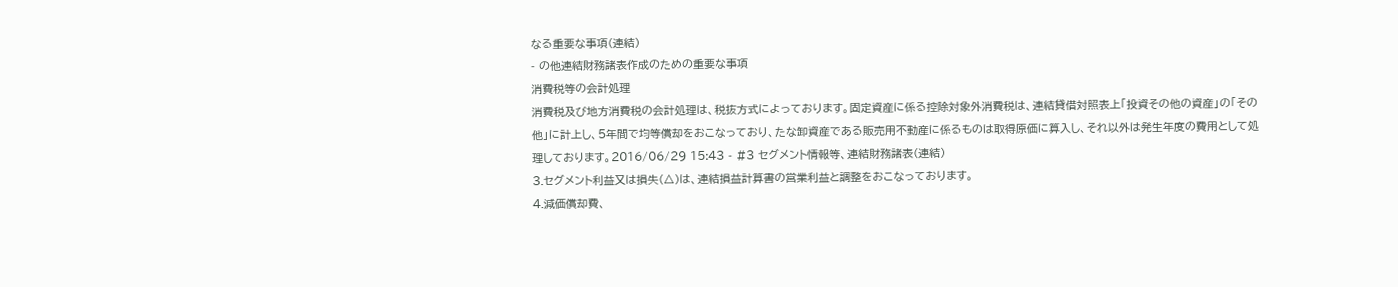なる重要な事項(連結)
- の他連結財務諸表作成のための重要な事項
消費税等の会計処理
消費税及び地方消費税の会計処理は、税抜方式によっております。固定資産に係る控除対象外消費税は、連結貸借対照表上「投資その他の資産」の「その他」に計上し、5年間で均等償却をおこなっており、たな卸資産である販売用不動産に係るものは取得原価に算入し、それ以外は発生年度の費用として処理しております。2016/06/29 15:43 - #3 セグメント情報等、連結財務諸表(連結)
3.セグメント利益又は損失(△)は、連結損益計算書の営業利益と調整をおこなっております。
4.減価償却費、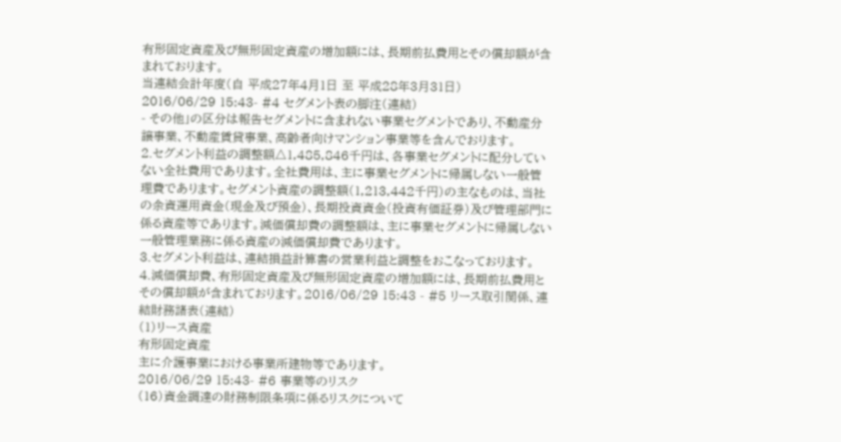有形固定資産及び無形固定資産の増加額には、長期前払費用とその償却額が含まれております。
当連結会計年度(自 平成27年4月1日 至 平成28年3月31日)
2016/06/29 15:43- #4 セグメント表の脚注(連結)
- その他」の区分は報告セグメントに含まれない事業セグメントであり、不動産分譲事業、不動産賃貸事業、高齢者向けマンション事業等を含んでおります。
2.セグメント利益の調整額△1,485,846千円は、各事業セグメントに配分していない全社費用であります。全社費用は、主に事業セグメントに帰属しない一般管理費であります。セグメント資産の調整額(1,213,442千円)の主なものは、当社の余資運用資金(現金及び預金)、長期投資資金(投資有価証券)及び管理部門に係る資産等であります。減価償却費の調整額は、主に事業セグメントに帰属しない一般管理業務に係る資産の減価償却費であります。
3.セグメント利益は、連結損益計算書の営業利益と調整をおこなっております。
4.減価償却費、有形固定資産及び無形固定資産の増加額には、長期前払費用とその償却額が含まれております。2016/06/29 15:43 - #5 リース取引関係、連結財務諸表(連結)
(1)リース資産
有形固定資産
主に介護事業における事業所建物等であります。
2016/06/29 15:43- #6 事業等のリスク
(16)資金調達の財務制限条項に係るリスクについて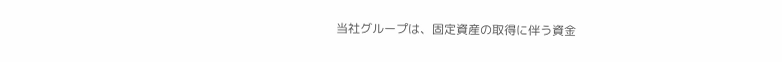当社グループは、固定資産の取得に伴う資金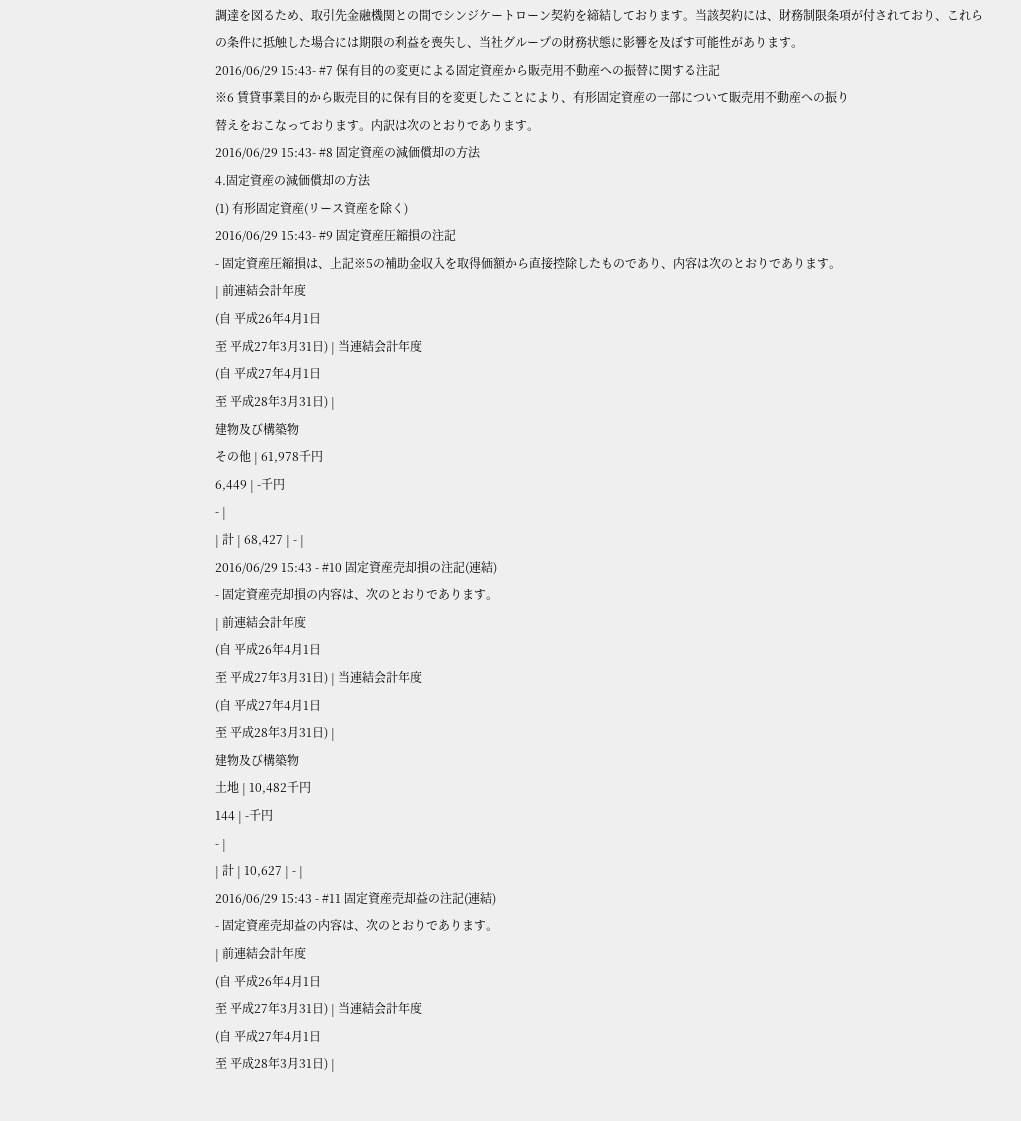調達を図るため、取引先金融機関との間でシンジケートローン契約を締結しております。当該契約には、財務制限条項が付されており、これらの条件に抵触した場合には期限の利益を喪失し、当社グループの財務状態に影響を及ぼす可能性があります。
2016/06/29 15:43- #7 保有目的の変更による固定資産から販売用不動産への振替に関する注記
※6 賃貸事業目的から販売目的に保有目的を変更したことにより、有形固定資産の一部について販売用不動産への振り
替えをおこなっております。内訳は次のとおりであります。
2016/06/29 15:43- #8 固定資産の減価償却の方法
4.固定資産の減価償却の方法
(1) 有形固定資産(リース資産を除く)
2016/06/29 15:43- #9 固定資産圧縮損の注記
- 固定資産圧縮損は、上記※5の補助金収入を取得価額から直接控除したものであり、内容は次のとおりであります。
| 前連結会計年度
(自 平成26年4月1日
至 平成27年3月31日) | 当連結会計年度
(自 平成27年4月1日
至 平成28年3月31日) |
建物及び構築物
その他 | 61,978千円
6,449 | -千円
- |
| 計 | 68,427 | - |
2016/06/29 15:43 - #10 固定資産売却損の注記(連結)
- 固定資産売却損の内容は、次のとおりであります。
| 前連結会計年度
(自 平成26年4月1日
至 平成27年3月31日) | 当連結会計年度
(自 平成27年4月1日
至 平成28年3月31日) |
建物及び構築物
土地 | 10,482千円
144 | -千円
- |
| 計 | 10,627 | - |
2016/06/29 15:43 - #11 固定資産売却益の注記(連結)
- 固定資産売却益の内容は、次のとおりであります。
| 前連結会計年度
(自 平成26年4月1日
至 平成27年3月31日) | 当連結会計年度
(自 平成27年4月1日
至 平成28年3月31日) |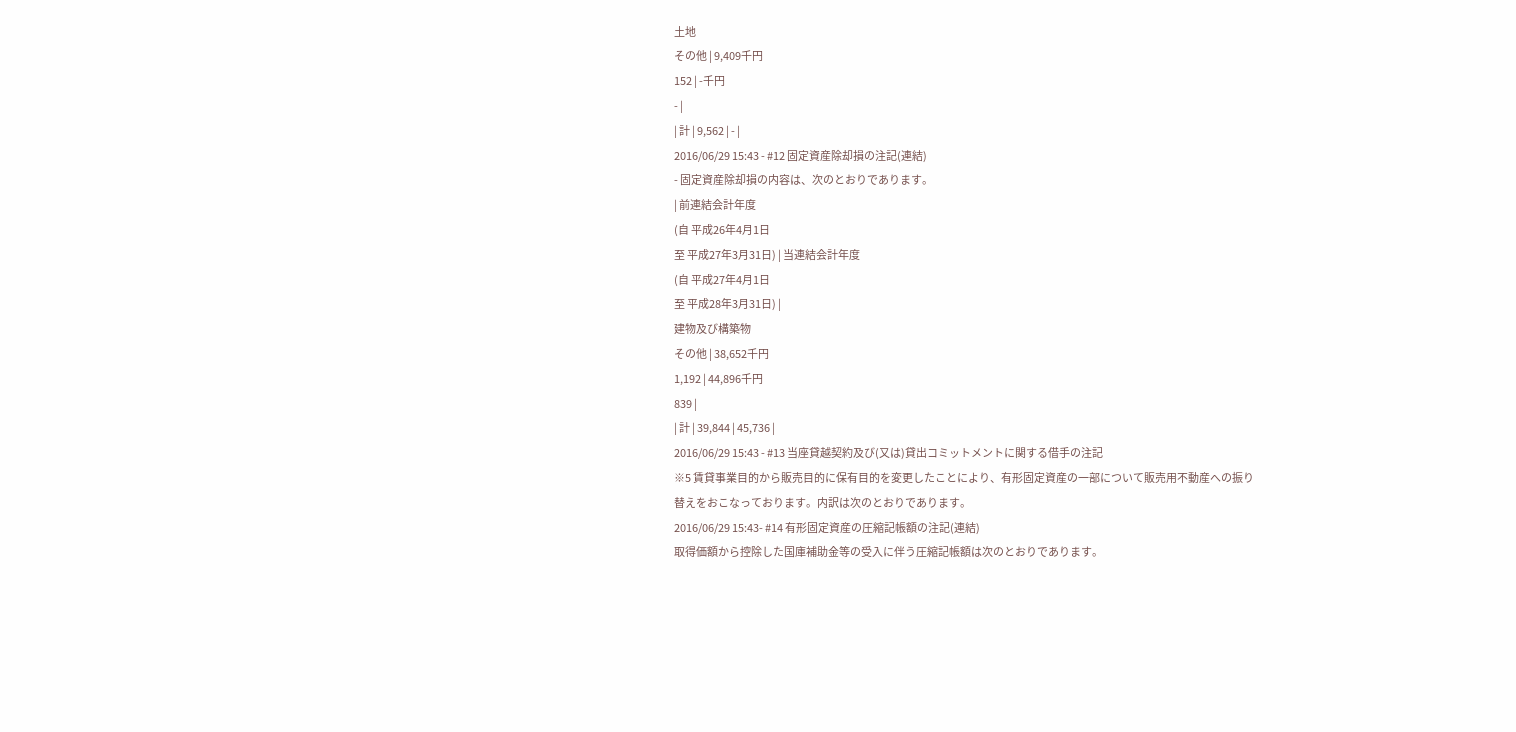土地
その他 | 9,409千円
152 | -千円
- |
| 計 | 9,562 | - |
2016/06/29 15:43 - #12 固定資産除却損の注記(連結)
- 固定資産除却損の内容は、次のとおりであります。
| 前連結会計年度
(自 平成26年4月1日
至 平成27年3月31日) | 当連結会計年度
(自 平成27年4月1日
至 平成28年3月31日) |
建物及び構築物
その他 | 38,652千円
1,192 | 44,896千円
839 |
| 計 | 39,844 | 45,736 |
2016/06/29 15:43 - #13 当座貸越契約及び(又は)貸出コミットメントに関する借手の注記
※5 賃貸事業目的から販売目的に保有目的を変更したことにより、有形固定資産の一部について販売用不動産への振り
替えをおこなっております。内訳は次のとおりであります。
2016/06/29 15:43- #14 有形固定資産の圧縮記帳額の注記(連結)
取得価額から控除した国庫補助金等の受入に伴う圧縮記帳額は次のとおりであります。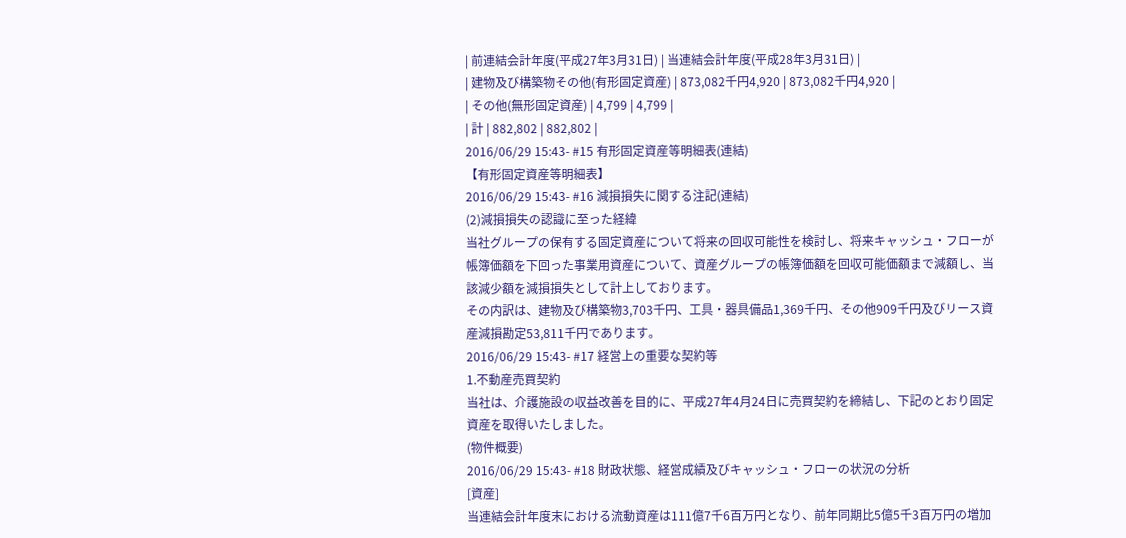| 前連結会計年度(平成27年3月31日) | 当連結会計年度(平成28年3月31日) |
| 建物及び構築物その他(有形固定資産) | 873,082千円4,920 | 873,082千円4,920 |
| その他(無形固定資産) | 4,799 | 4,799 |
| 計 | 882,802 | 882,802 |
2016/06/29 15:43- #15 有形固定資産等明細表(連結)
【有形固定資産等明細表】
2016/06/29 15:43- #16 減損損失に関する注記(連結)
(2)減損損失の認識に至った経緯
当社グループの保有する固定資産について将来の回収可能性を検討し、将来キャッシュ・フローが帳簿価額を下回った事業用資産について、資産グループの帳簿価額を回収可能価額まで減額し、当該減少額を減損損失として計上しております。
その内訳は、建物及び構築物3,703千円、工具・器具備品1,369千円、その他909千円及びリース資産減損勘定53,811千円であります。
2016/06/29 15:43- #17 経営上の重要な契約等
1.不動産売買契約
当社は、介護施設の収益改善を目的に、平成27年4月24日に売買契約を締結し、下記のとおり固定資産を取得いたしました。
(物件概要)
2016/06/29 15:43- #18 財政状態、経営成績及びキャッシュ・フローの状況の分析
[資産]
当連結会計年度末における流動資産は111億7千6百万円となり、前年同期比5億5千3百万円の増加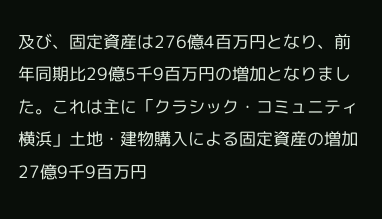及び、固定資産は276億4百万円となり、前年同期比29億5千9百万円の増加となりました。これは主に「クラシック・コミュニティ横浜」土地・建物購入による固定資産の増加27億9千9百万円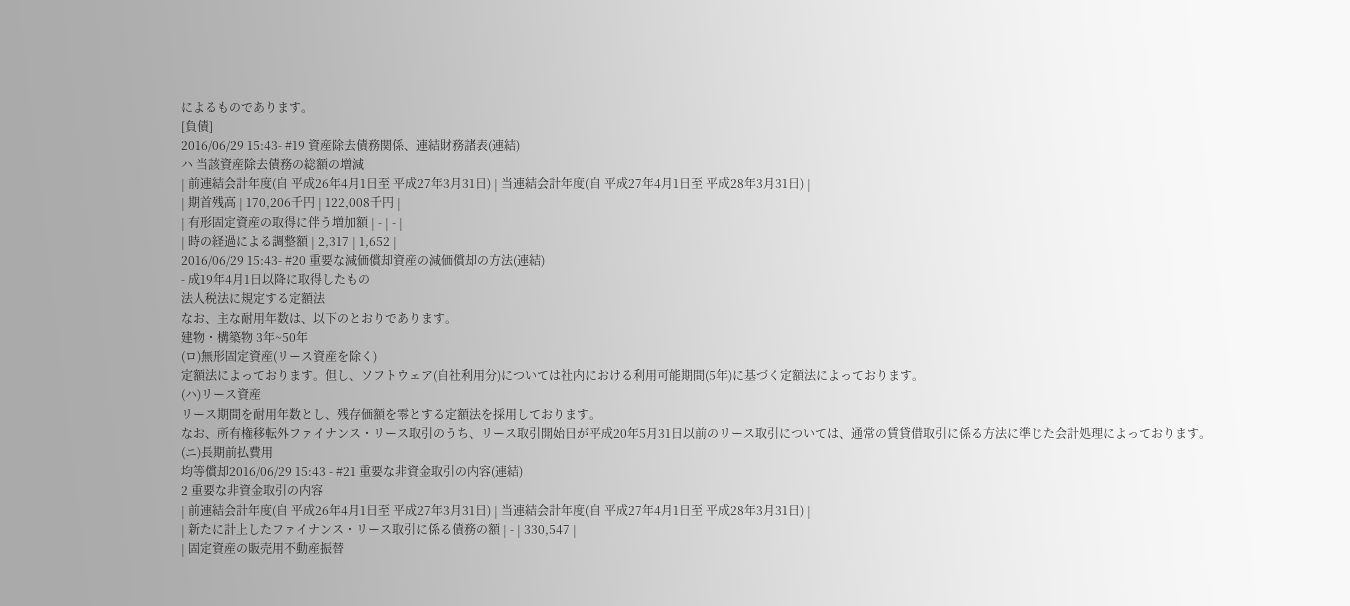によるものであります。
[負債]
2016/06/29 15:43- #19 資産除去債務関係、連結財務諸表(連結)
ハ 当該資産除去債務の総額の増減
| 前連結会計年度(自 平成26年4月1日至 平成27年3月31日) | 当連結会計年度(自 平成27年4月1日至 平成28年3月31日) |
| 期首残高 | 170,206千円 | 122,008千円 |
| 有形固定資産の取得に伴う増加額 | - | - |
| 時の経過による調整額 | 2,317 | 1,652 |
2016/06/29 15:43- #20 重要な減価償却資産の減価償却の方法(連結)
- 成19年4月1日以降に取得したもの
法人税法に規定する定額法
なお、主な耐用年数は、以下のとおりであります。
建物・構築物 3年~50年
(ロ)無形固定資産(リース資産を除く)
定額法によっております。但し、ソフトウェア(自社利用分)については社内における利用可能期間(5年)に基づく定額法によっております。
(ハ)リース資産
リース期間を耐用年数とし、残存価額を零とする定額法を採用しております。
なお、所有権移転外ファイナンス・リース取引のうち、リース取引開始日が平成20年5月31日以前のリース取引については、通常の賃貸借取引に係る方法に準じた会計処理によっております。
(ニ)長期前払費用
均等償却2016/06/29 15:43 - #21 重要な非資金取引の内容(連結)
2 重要な非資金取引の内容
| 前連結会計年度(自 平成26年4月1日至 平成27年3月31日) | 当連結会計年度(自 平成27年4月1日至 平成28年3月31日) |
| 新たに計上したファイナンス・リース取引に係る債務の額 | - | 330,547 |
| 固定資産の販売用不動産振替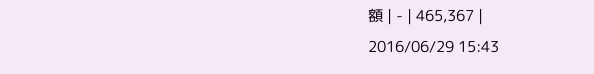額 | - | 465,367 |
2016/06/29 15:43